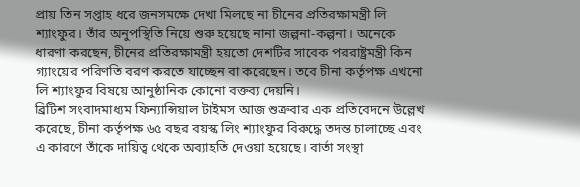প্রায় তিন সপ্তাহ ধরে জনসমক্ষে দেখা মিলছে না চীনের প্রতিরক্ষামন্ত্রী লি শ্যাংফুর। তাঁর অনুপস্থিতি নিয়ে শুরু হয়েছে নানা জল্পনা-কল্পনা। অনেকে ধারণা করছেন, চীনের প্রতিরক্ষামন্ত্রী হয়তো দেশটির সাবেক পররাষ্ট্রমন্ত্রী কিন গ্যাংয়ের পরিণতি বরণ করতে যাচ্ছেন বা করেছেন। তবে চীনা কর্তৃপক্ষ এখনো লি শ্যাংফুর বিষয়ে আনুষ্ঠানিক কোনো বক্তব্য দেয়নি।
ব্রিটিশ সংবাদমাধ্যম ফিন্যান্সিয়াল টাইমস আজ শুক্রবার এক প্রতিবেদনে উল্লেখ করেছে, চীনা কর্তৃপক্ষ ৬৫ বছর বয়স্ক লিং শ্যাংফুর বিরুদ্ধে তদন্ত চালাচ্ছে এবং এ কারণে তাঁকে দায়িত্ব থেকে অব্যাহতি দেওয়া হয়েছে। বার্তা সংস্থা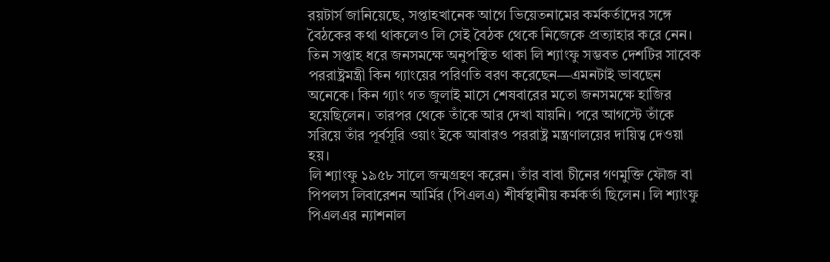রয়টার্স জানিয়েছে, সপ্তাহখানেক আগে ভিয়েতনামের কর্মকর্তাদের সঙ্গে বৈঠকের কথা থাকলেও লি সেই বৈঠক থেকে নিজেকে প্রত্যাহার করে নেন।
তিন সপ্তাহ ধরে জনসমক্ষে অনুপস্থিত থাকা লি শ্যাংফু সম্ভবত দেশটির সাবেক পররাষ্ট্রমন্ত্রী কিন গ্যাংয়ের পরিণতি বরণ করেছেন—এমনটাই ভাবছেন অনেকে। কিন গ্যাং গত জুলাই মাসে শেষবারের মতো জনসমক্ষে হাজির হয়েছিলেন। তারপর থেকে তাঁকে আর দেখা যায়নি। পরে আগস্টে তাঁকে সরিয়ে তাঁর পূর্বসূরি ওয়াং ইকে আবারও পররাষ্ট্র মন্ত্রণালয়ের দায়িত্ব দেওয়া হয়।
লি শ্যাংফু ১৯৫৮ সালে জন্মগ্রহণ করেন। তাঁর বাবা চীনের গণমুক্তি ফৌজ বা পিপলস লিবারেশন আর্মির (পিএলএ) শীর্ষস্থানীয় কর্মকর্তা ছিলেন। লি শ্যাংফু পিএলএর ন্যাশনাল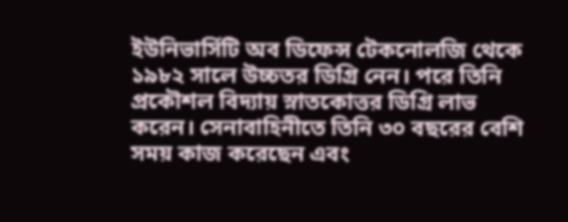ইউনিভার্সিটি অব ডিফেন্স টেকনোলজি থেকে ১৯৮২ সালে উচ্চতর ডিগ্রি নেন। পরে তিনি প্রকৌশল বিদ্যায় স্নাতকোত্তর ডিগ্রি লাভ করেন। সেনাবাহিনীতে তিনি ৩০ বছরের বেশি সময় কাজ করেছেন এবং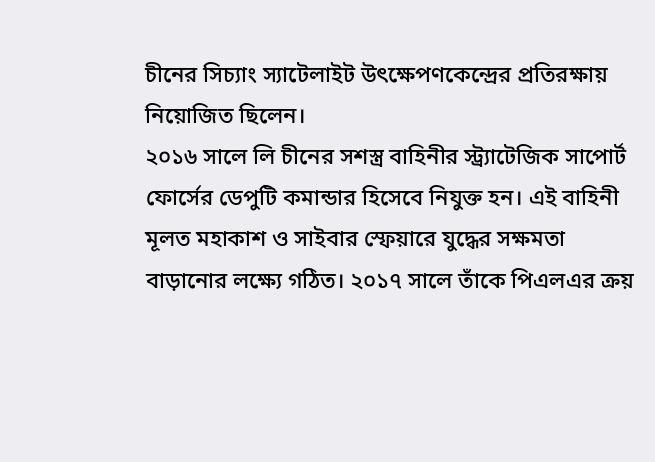চীনের সিচ্যাং স্যাটেলাইট উৎক্ষেপণকেন্দ্রের প্রতিরক্ষায় নিয়োজিত ছিলেন।
২০১৬ সালে লি চীনের সশস্ত্র বাহিনীর স্ট্র্যাটেজিক সাপোর্ট ফোর্সের ডেপুটি কমান্ডার হিসেবে নিযুক্ত হন। এই বাহিনী মূলত মহাকাশ ও সাইবার স্ফেয়ারে যুদ্ধের সক্ষমতা বাড়ানোর লক্ষ্যে গঠিত। ২০১৭ সালে তাঁকে পিএলএর ক্রয়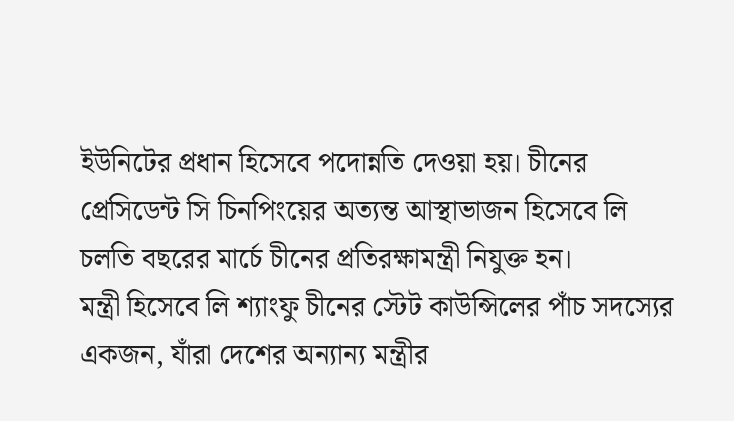ইউনিটের প্রধান হিসেবে পদোন্নতি দেওয়া হয়। চীনের প্রেসিডেন্ট সি চিনপিংয়ের অত্যন্ত আস্থাভাজন হিসেবে লি চলতি বছরের মার্চে চীনের প্রতিরক্ষামন্ত্রী নিযুক্ত হন।
মন্ত্রী হিসেবে লি শ্যাংফু চীনের স্টেট কাউন্সিলের পাঁচ সদস্যের একজন, যাঁরা দেশের অন্যান্য মন্ত্রীর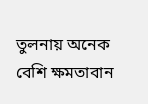তুলনায় অনেক বেশি ক্ষমতাবান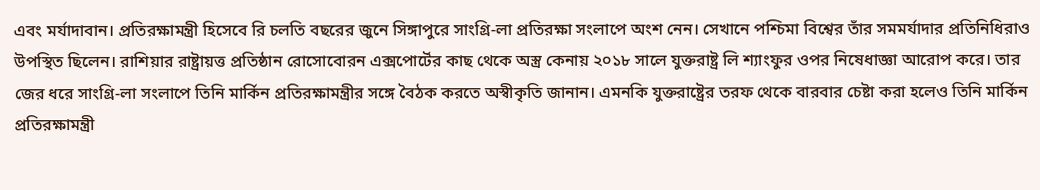এবং মর্যাদাবান। প্রতিরক্ষামন্ত্রী হিসেবে রি চলতি বছরের জুনে সিঙ্গাপুরে সাংগ্রি-লা প্রতিরক্ষা সংলাপে অংশ নেন। সেখানে পশ্চিমা বিশ্বের তাঁর সমমর্যাদার প্রতিনিধিরাও উপস্থিত ছিলেন। রাশিয়ার রাষ্ট্রায়ত্ত প্রতিষ্ঠান রোসোবোরন এক্সপোর্টের কাছ থেকে অস্ত্র কেনায় ২০১৮ সালে যুক্তরাষ্ট্র লি শ্যাংফুর ওপর নিষেধাজ্ঞা আরোপ করে। তার জের ধরে সাংগ্রি-লা সংলাপে তিনি মার্কিন প্রতিরক্ষামন্ত্রীর সঙ্গে বৈঠক করতে অস্বীকৃতি জানান। এমনকি যুক্তরাষ্ট্রের তরফ থেকে বারবার চেষ্টা করা হলেও তিনি মার্কিন প্রতিরক্ষামন্ত্রী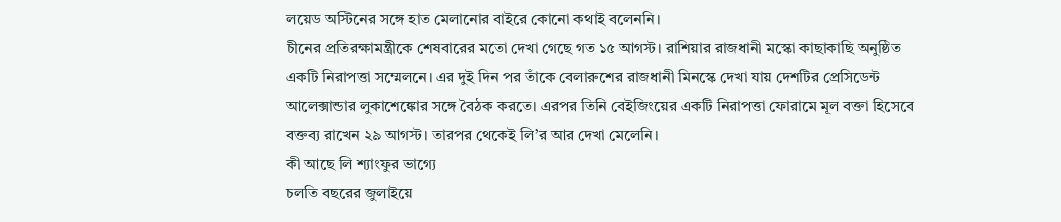লয়েড অস্টিনের সঙ্গে হাত মেলানোর বাইরে কোনো কথাই বলেননি।
চীনের প্রতিরক্ষামন্ত্রীকে শেষবারের মতো দেখা গেছে গত ১৫ আগস্ট। রাশিয়ার রাজধানী মস্কো কাছাকাছি অনুষ্ঠিত একটি নিরাপত্তা সম্মেলনে। এর দুই দিন পর তাঁকে বেলারুশের রাজধানী মিনস্কে দেখা যায় দেশটির প্রেসিডেন্ট আলেক্সান্ডার লুকাশেঙ্কোর সঙ্গে বৈঠক করতে। এরপর তিনি বেইজিংয়ের একটি নিরাপত্তা ফোরামে মূল বক্তা হিসেবে বক্তব্য রাখেন ২৯ আগস্ট। তারপর থেকেই লি’র আর দেখা মেলেনি।
কী আছে লি শ্যাংফুর ভাগ্যে
চলতি বছরের জুলাইয়ে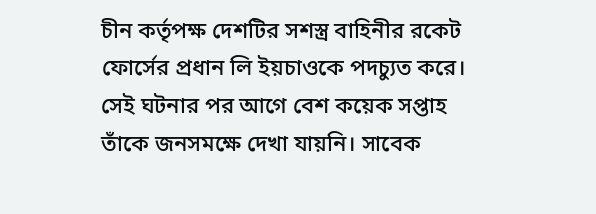চীন কর্তৃপক্ষ দেশটির সশস্ত্র বাহিনীর রকেট ফোর্সের প্রধান লি ইয়চাওকে পদচ্যুত করে। সেই ঘটনার পর আগে বেশ কয়েক সপ্তাহ তাঁকে জনসমক্ষে দেখা যায়নি। সাবেক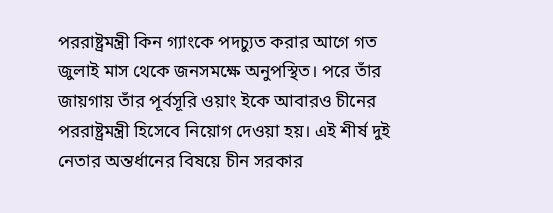পররাষ্ট্রমন্ত্রী কিন গ্যাংকে পদচ্যুত করার আগে গত জুলাই মাস থেকে জনসমক্ষে অনুপস্থিত। পরে তাঁর জায়গায় তাঁর পূর্বসূরি ওয়াং ইকে আবারও চীনের পররাষ্ট্রমন্ত্রী হিসেবে নিয়োগ দেওয়া হয়। এই শীর্ষ দুই নেতার অন্তর্ধানের বিষয়ে চীন সরকার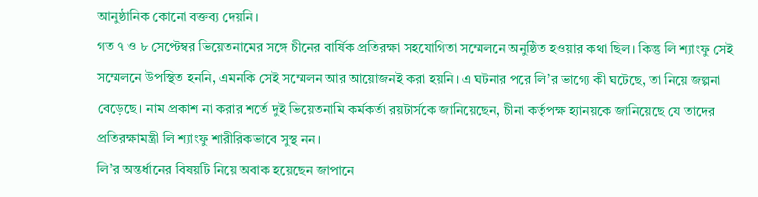আনুষ্ঠানিক কোনো বক্তব্য দেয়নি।
গত ৭ ও ৮ সেপ্টেম্বর ভিয়েতনামের সঙ্গে চীনের বার্ষিক প্রতিরক্ষা সহযোগিতা সম্মেলনে অনুষ্ঠিত হওয়ার কথা ছিল। কিন্তু লি শ্যাংফু সেই সম্মেলনে উপস্থিত হননি, এমনকি সেই সম্মেলন আর আয়োজনই করা হয়নি। এ ঘটনার পরে লি’র ভাগ্যে কী ঘটেছে, তা নিয়ে জল্পনা বেড়েছে। নাম প্রকাশ না করার শর্তে দুই ভিয়েতনামি কর্মকর্তা রয়টার্সকে জানিয়েছেন, চীনা কর্তৃপক্ষ হ্যানয়কে জানিয়েছে যে তাদের প্রতিরক্ষামন্ত্রী লি শ্যাংফু শারীরিকভাবে সুস্থ নন।
লি’র অন্তর্ধানের বিষয়টি নিয়ে অবাক হয়েছেন জাপানে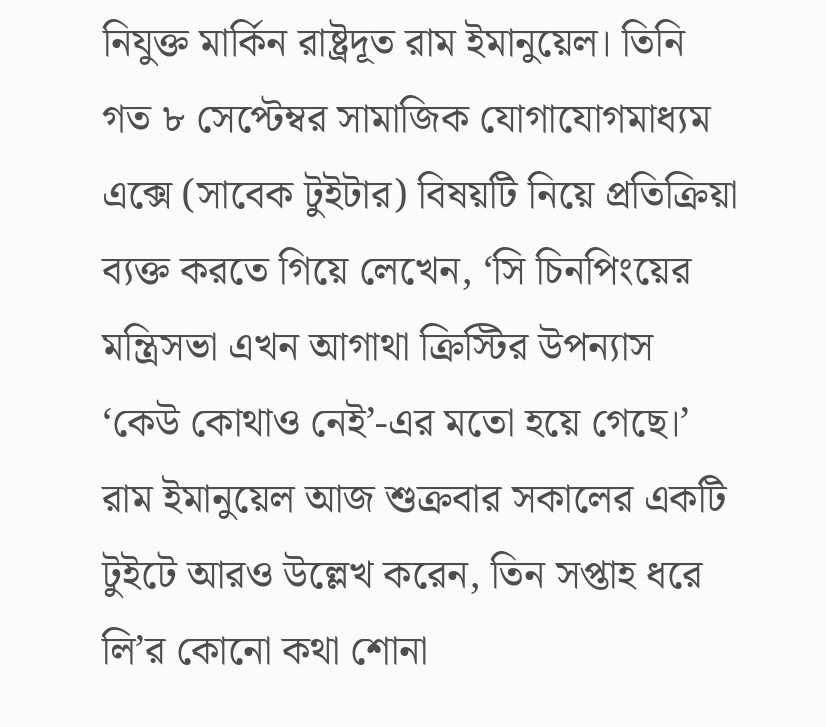নিযুক্ত মার্কিন রাষ্ট্রদূত রাম ইমানুয়েল। তিনি গত ৮ সেপ্টেম্বর সামাজিক যোগাযোগমাধ্যম এক্সে (সাবেক টুইটার) বিষয়টি নিয়ে প্রতিক্রিয়া ব্যক্ত করতে গিয়ে লেখেন, ‘সি চিনপিংয়ের মন্ত্রিসভা এখন আগাথা ক্রিস্টির উপন্যাস ‘কেউ কোথাও নেই’-এর মতো হয়ে গেছে।’
রাম ইমানুয়েল আজ শুক্রবার সকালের একটি টুইটে আরও উল্লেখ করেন, তিন সপ্তাহ ধরে লি’র কোনো কথা শোনা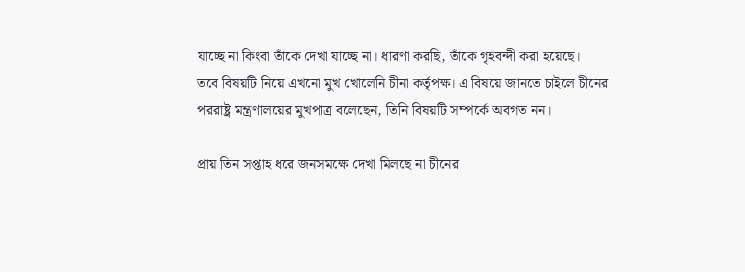যাচ্ছে না কিংবা তাঁকে দেখা যাচ্ছে না। ধারণা করছি, তাঁকে গৃহবন্দী করা হয়েছে।
তবে বিষয়টি নিয়ে এখনো মুখ খোলেনি চীনা কর্তৃপক্ষ। এ বিষয়ে জানতে চাইলে চীনের পররাষ্ট্র মন্ত্রণালয়ের মুখপাত্র বলেছেন, তিনি বিষয়টি সম্পর্কে অবগত নন।

প্রায় তিন সপ্তাহ ধরে জনসমক্ষে দেখা মিলছে না চীনের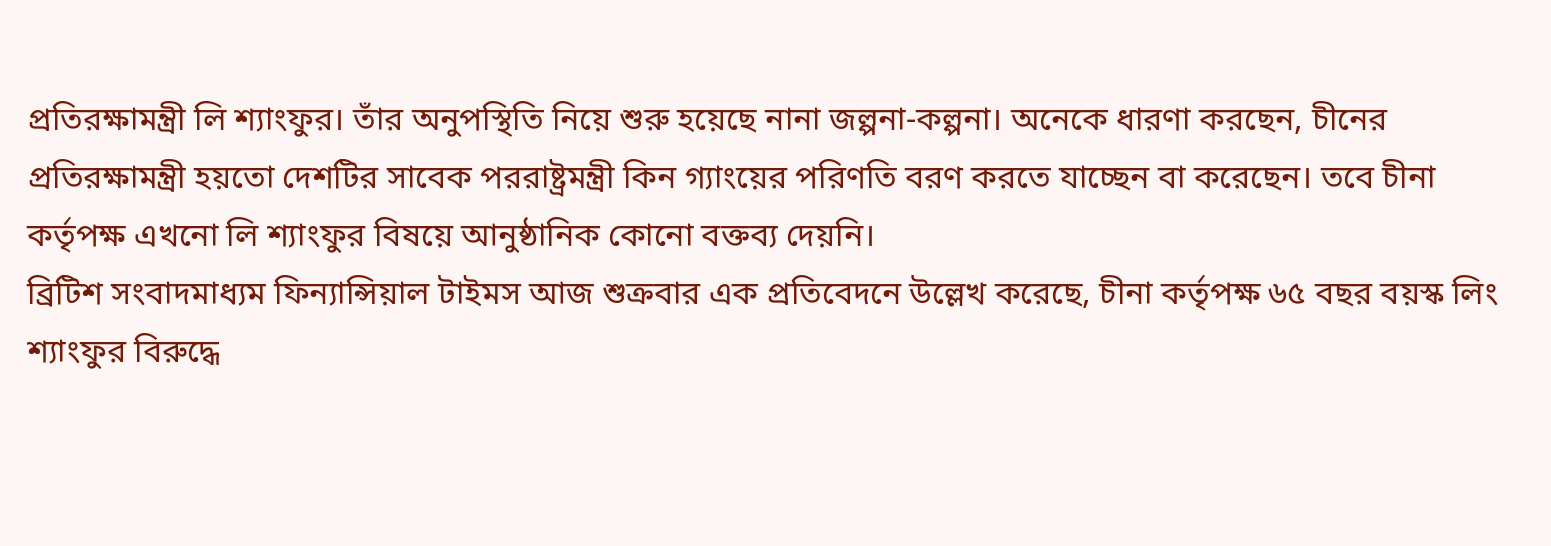প্রতিরক্ষামন্ত্রী লি শ্যাংফুর। তাঁর অনুপস্থিতি নিয়ে শুরু হয়েছে নানা জল্পনা-কল্পনা। অনেকে ধারণা করছেন, চীনের প্রতিরক্ষামন্ত্রী হয়তো দেশটির সাবেক পররাষ্ট্রমন্ত্রী কিন গ্যাংয়ের পরিণতি বরণ করতে যাচ্ছেন বা করেছেন। তবে চীনা কর্তৃপক্ষ এখনো লি শ্যাংফুর বিষয়ে আনুষ্ঠানিক কোনো বক্তব্য দেয়নি।
ব্রিটিশ সংবাদমাধ্যম ফিন্যান্সিয়াল টাইমস আজ শুক্রবার এক প্রতিবেদনে উল্লেখ করেছে, চীনা কর্তৃপক্ষ ৬৫ বছর বয়স্ক লিং শ্যাংফুর বিরুদ্ধে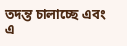তদন্ত চালাচ্ছে এবং এ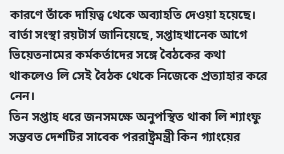কারণে তাঁকে দায়িত্ব থেকে অব্যাহতি দেওয়া হয়েছে। বার্তা সংস্থা রয়টার্স জানিয়েছে, সপ্তাহখানেক আগে ভিয়েতনামের কর্মকর্তাদের সঙ্গে বৈঠকের কথা থাকলেও লি সেই বৈঠক থেকে নিজেকে প্রত্যাহার করে নেন।
তিন সপ্তাহ ধরে জনসমক্ষে অনুপস্থিত থাকা লি শ্যাংফু সম্ভবত দেশটির সাবেক পররাষ্ট্রমন্ত্রী কিন গ্যাংয়ের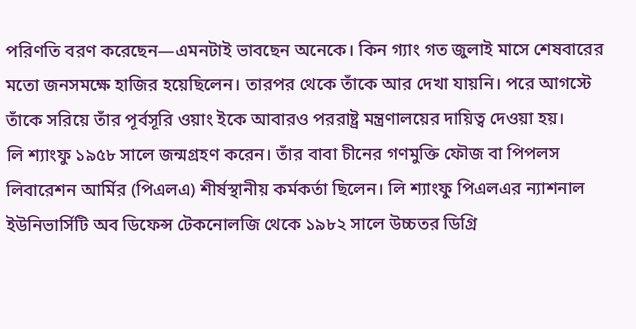পরিণতি বরণ করেছেন—এমনটাই ভাবছেন অনেকে। কিন গ্যাং গত জুলাই মাসে শেষবারের মতো জনসমক্ষে হাজির হয়েছিলেন। তারপর থেকে তাঁকে আর দেখা যায়নি। পরে আগস্টে তাঁকে সরিয়ে তাঁর পূর্বসূরি ওয়াং ইকে আবারও পররাষ্ট্র মন্ত্রণালয়ের দায়িত্ব দেওয়া হয়।
লি শ্যাংফু ১৯৫৮ সালে জন্মগ্রহণ করেন। তাঁর বাবা চীনের গণমুক্তি ফৌজ বা পিপলস লিবারেশন আর্মির (পিএলএ) শীর্ষস্থানীয় কর্মকর্তা ছিলেন। লি শ্যাংফু পিএলএর ন্যাশনাল ইউনিভার্সিটি অব ডিফেন্স টেকনোলজি থেকে ১৯৮২ সালে উচ্চতর ডিগ্রি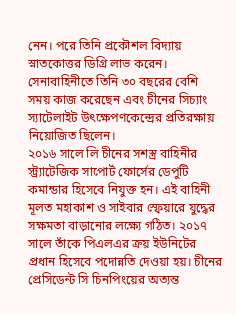নেন। পরে তিনি প্রকৌশল বিদ্যায় স্নাতকোত্তর ডিগ্রি লাভ করেন। সেনাবাহিনীতে তিনি ৩০ বছরের বেশি সময় কাজ করেছেন এবং চীনের সিচ্যাং স্যাটেলাইট উৎক্ষেপণকেন্দ্রের প্রতিরক্ষায় নিয়োজিত ছিলেন।
২০১৬ সালে লি চীনের সশস্ত্র বাহিনীর স্ট্র্যাটেজিক সাপোর্ট ফোর্সের ডেপুটি কমান্ডার হিসেবে নিযুক্ত হন। এই বাহিনী মূলত মহাকাশ ও সাইবার স্ফেয়ারে যুদ্ধের সক্ষমতা বাড়ানোর লক্ষ্যে গঠিত। ২০১৭ সালে তাঁকে পিএলএর ক্রয় ইউনিটের প্রধান হিসেবে পদোন্নতি দেওয়া হয়। চীনের প্রেসিডেন্ট সি চিনপিংয়ের অত্যন্ত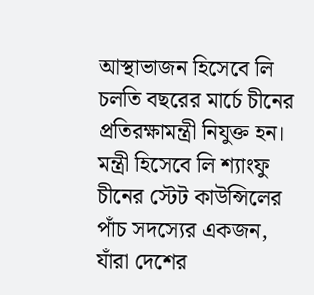আস্থাভাজন হিসেবে লি চলতি বছরের মার্চে চীনের প্রতিরক্ষামন্ত্রী নিযুক্ত হন।
মন্ত্রী হিসেবে লি শ্যাংফু চীনের স্টেট কাউন্সিলের পাঁচ সদস্যের একজন, যাঁরা দেশের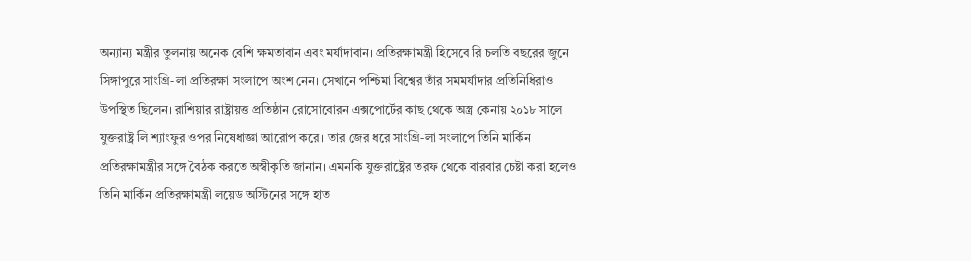অন্যান্য মন্ত্রীর তুলনায় অনেক বেশি ক্ষমতাবান এবং মর্যাদাবান। প্রতিরক্ষামন্ত্রী হিসেবে রি চলতি বছরের জুনে সিঙ্গাপুরে সাংগ্রি-লা প্রতিরক্ষা সংলাপে অংশ নেন। সেখানে পশ্চিমা বিশ্বের তাঁর সমমর্যাদার প্রতিনিধিরাও উপস্থিত ছিলেন। রাশিয়ার রাষ্ট্রায়ত্ত প্রতিষ্ঠান রোসোবোরন এক্সপোর্টের কাছ থেকে অস্ত্র কেনায় ২০১৮ সালে যুক্তরাষ্ট্র লি শ্যাংফুর ওপর নিষেধাজ্ঞা আরোপ করে। তার জের ধরে সাংগ্রি-লা সংলাপে তিনি মার্কিন প্রতিরক্ষামন্ত্রীর সঙ্গে বৈঠক করতে অস্বীকৃতি জানান। এমনকি যুক্তরাষ্ট্রের তরফ থেকে বারবার চেষ্টা করা হলেও তিনি মার্কিন প্রতিরক্ষামন্ত্রী লয়েড অস্টিনের সঙ্গে হাত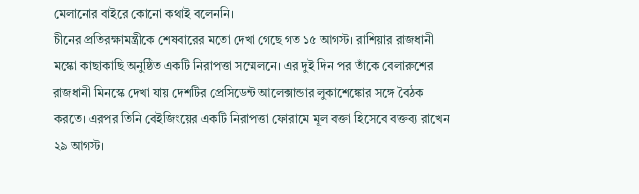মেলানোর বাইরে কোনো কথাই বলেননি।
চীনের প্রতিরক্ষামন্ত্রীকে শেষবারের মতো দেখা গেছে গত ১৫ আগস্ট। রাশিয়ার রাজধানী মস্কো কাছাকাছি অনুষ্ঠিত একটি নিরাপত্তা সম্মেলনে। এর দুই দিন পর তাঁকে বেলারুশের রাজধানী মিনস্কে দেখা যায় দেশটির প্রেসিডেন্ট আলেক্সান্ডার লুকাশেঙ্কোর সঙ্গে বৈঠক করতে। এরপর তিনি বেইজিংয়ের একটি নিরাপত্তা ফোরামে মূল বক্তা হিসেবে বক্তব্য রাখেন ২৯ আগস্ট।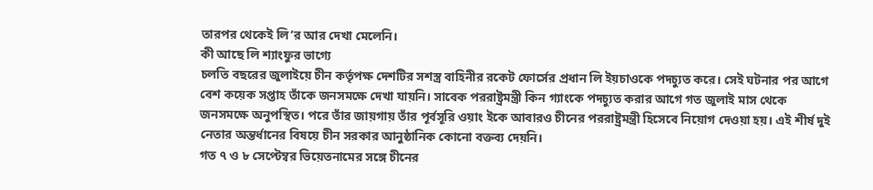তারপর থেকেই লি’র আর দেখা মেলেনি।
কী আছে লি শ্যাংফুর ভাগ্যে
চলতি বছরের জুলাইয়ে চীন কর্তৃপক্ষ দেশটির সশস্ত্র বাহিনীর রকেট ফোর্সের প্রধান লি ইয়চাওকে পদচ্যুত করে। সেই ঘটনার পর আগে বেশ কয়েক সপ্তাহ তাঁকে জনসমক্ষে দেখা যায়নি। সাবেক পররাষ্ট্রমন্ত্রী কিন গ্যাংকে পদচ্যুত করার আগে গত জুলাই মাস থেকে জনসমক্ষে অনুপস্থিত। পরে তাঁর জায়গায় তাঁর পূর্বসূরি ওয়াং ইকে আবারও চীনের পররাষ্ট্রমন্ত্রী হিসেবে নিয়োগ দেওয়া হয়। এই শীর্ষ দুই নেতার অন্তর্ধানের বিষয়ে চীন সরকার আনুষ্ঠানিক কোনো বক্তব্য দেয়নি।
গত ৭ ও ৮ সেপ্টেম্বর ভিয়েতনামের সঙ্গে চীনের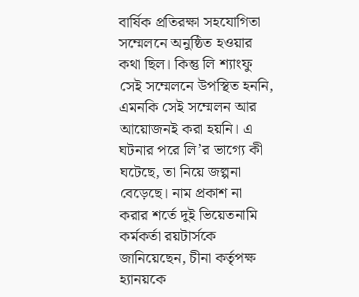বার্ষিক প্রতিরক্ষা সহযোগিতা সম্মেলনে অনুষ্ঠিত হওয়ার কথা ছিল। কিন্তু লি শ্যাংফু সেই সম্মেলনে উপস্থিত হননি, এমনকি সেই সম্মেলন আর আয়োজনই করা হয়নি। এ ঘটনার পরে লি’র ভাগ্যে কী ঘটেছে, তা নিয়ে জল্পনা বেড়েছে। নাম প্রকাশ না করার শর্তে দুই ভিয়েতনামি কর্মকর্তা রয়টার্সকে জানিয়েছেন, চীনা কর্তৃপক্ষ হ্যানয়কে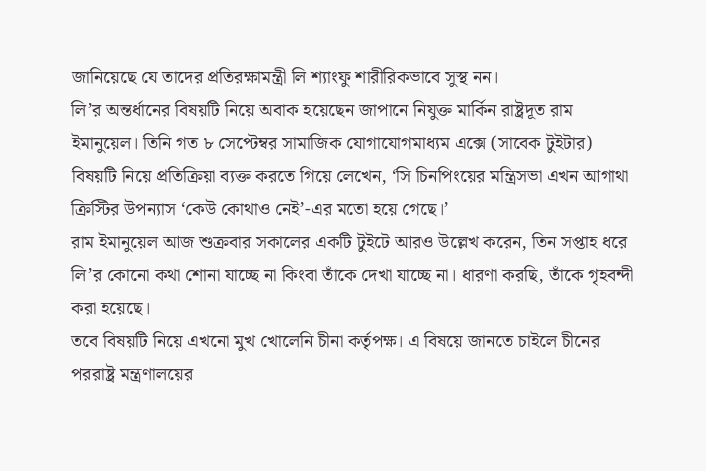জানিয়েছে যে তাদের প্রতিরক্ষামন্ত্রী লি শ্যাংফু শারীরিকভাবে সুস্থ নন।
লি’র অন্তর্ধানের বিষয়টি নিয়ে অবাক হয়েছেন জাপানে নিযুক্ত মার্কিন রাষ্ট্রদূত রাম ইমানুয়েল। তিনি গত ৮ সেপ্টেম্বর সামাজিক যোগাযোগমাধ্যম এক্সে (সাবেক টুইটার) বিষয়টি নিয়ে প্রতিক্রিয়া ব্যক্ত করতে গিয়ে লেখেন, ‘সি চিনপিংয়ের মন্ত্রিসভা এখন আগাথা ক্রিস্টির উপন্যাস ‘কেউ কোথাও নেই’-এর মতো হয়ে গেছে।’
রাম ইমানুয়েল আজ শুক্রবার সকালের একটি টুইটে আরও উল্লেখ করেন, তিন সপ্তাহ ধরে লি’র কোনো কথা শোনা যাচ্ছে না কিংবা তাঁকে দেখা যাচ্ছে না। ধারণা করছি, তাঁকে গৃহবন্দী করা হয়েছে।
তবে বিষয়টি নিয়ে এখনো মুখ খোলেনি চীনা কর্তৃপক্ষ। এ বিষয়ে জানতে চাইলে চীনের পররাষ্ট্র মন্ত্রণালয়ের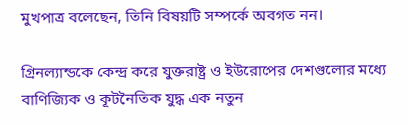মুখপাত্র বলেছেন, তিনি বিষয়টি সম্পর্কে অবগত নন।

গ্রিনল্যান্ডকে কেন্দ্র করে যুক্তরাষ্ট্র ও ইউরোপের দেশগুলোর মধ্যে বাণিজ্যিক ও কূটনৈতিক যুদ্ধ এক নতুন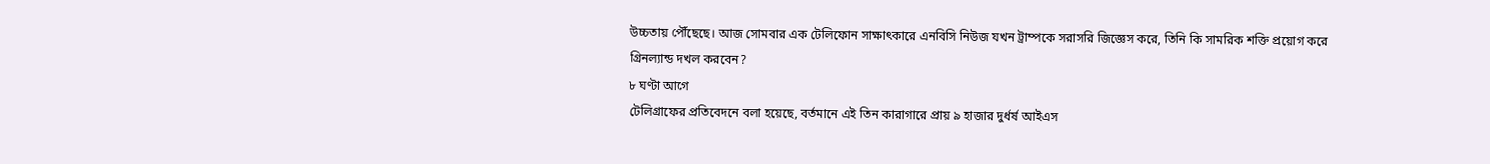উচ্চতায় পৌঁছেছে। আজ সোমবার এক টেলিফোন সাক্ষাৎকারে এনবিসি নিউজ যখন ট্রাম্পকে সরাসরি জিজ্ঞেস করে, তিনি কি সামরিক শক্তি প্রয়োগ করে গ্রিনল্যান্ড দখল করবেন?
৮ ঘণ্টা আগে
টেলিগ্রাফের প্রতিবেদনে বলা হয়েছে, বর্তমানে এই তিন কারাগারে প্রায় ৯ হাজার দুর্ধর্ষ আইএস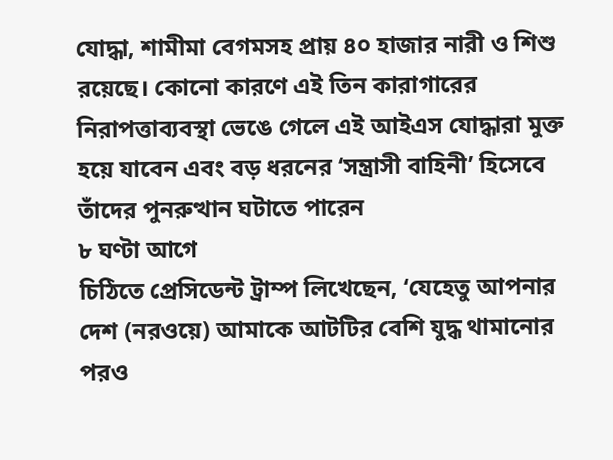যোদ্ধা, শামীমা বেগমসহ প্রায় ৪০ হাজার নারী ও শিশু রয়েছে। কোনো কারণে এই তিন কারাগারের নিরাপত্তাব্যবস্থা ভেঙে গেলে এই আইএস যোদ্ধারা মুক্ত হয়ে যাবেন এবং বড় ধরনের ‘সন্ত্রাসী বাহিনী’ হিসেবে তাঁদের পুনরুত্থান ঘটাতে পারেন
৮ ঘণ্টা আগে
চিঠিতে প্রেসিডেন্ট ট্রাম্প লিখেছেন, ‘যেহেতু আপনার দেশ (নরওয়ে) আমাকে আটটির বেশি যুদ্ধ থামানোর পরও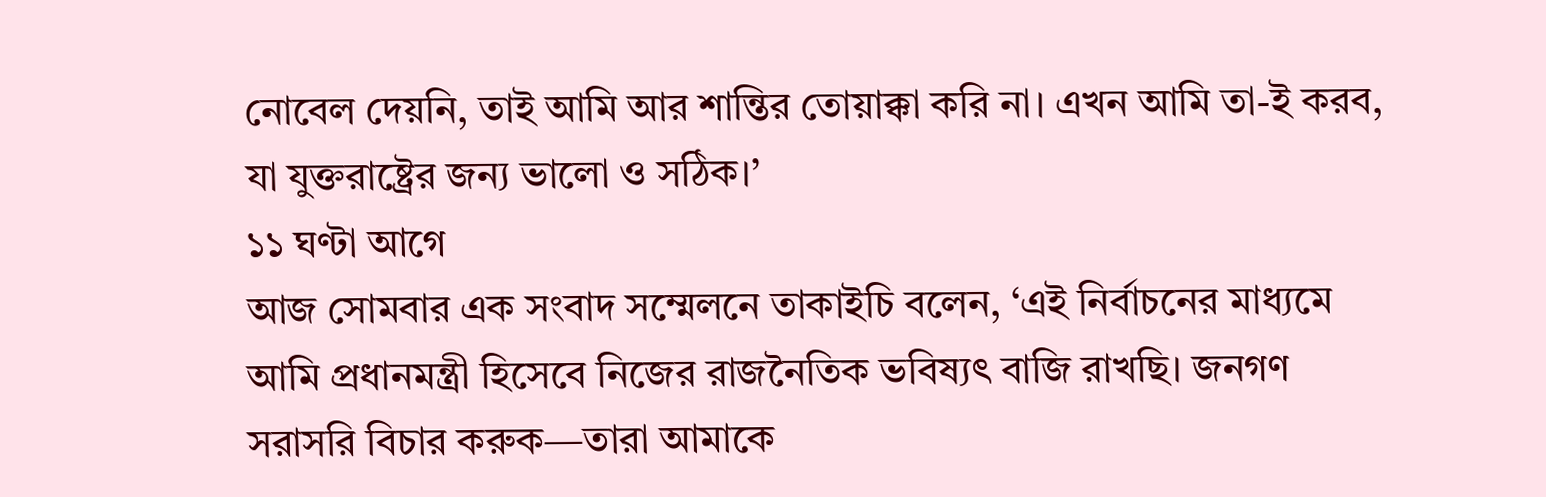নোবেল দেয়নি, তাই আমি আর শান্তির তোয়াক্কা করি না। এখন আমি তা-ই করব, যা যুক্তরাষ্ট্রের জন্য ভালো ও সঠিক।’
১১ ঘণ্টা আগে
আজ সোমবার এক সংবাদ সম্মেলনে তাকাইচি বলেন, ‘এই নির্বাচনের মাধ্যমে আমি প্রধানমন্ত্রী হিসেবে নিজের রাজনৈতিক ভবিষ্যৎ বাজি রাখছি। জনগণ সরাসরি বিচার করুক—তারা আমাকে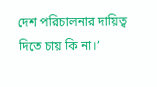দেশ পরিচালনার দায়িত্ব দিতে চায় কি না।’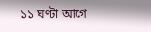১১ ঘণ্টা আগে